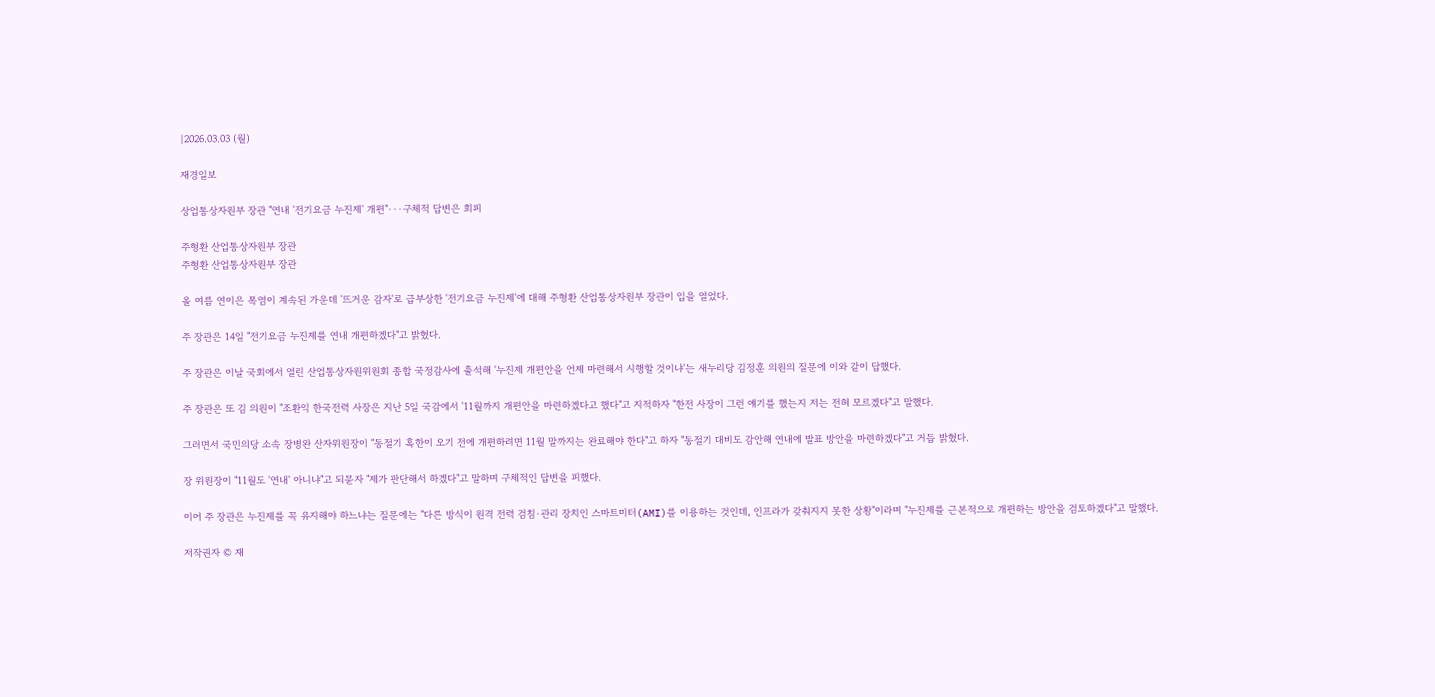|2026.03.03 (월)

재경일보

상업통상자원부 장관 "연내 '전기요금 누진제' 개편"···구체적 답변은 회피

주형환 산업통상자원부 장관
주형환 산업통상자원부 장관

올 여름 연이은 폭염이 계속된 가운데 '뜨거운 감자'로 급부상한 '전기요금 누진제'에 대해 주형환 산업통상자원부 장관이 입을 열었다.

주 장관은 14일 "전기요금 누진제를 연내 개편하겠다"고 밝혔다.

주 장관은 이날 국회에서 열린 산업통상자원위원회 종합 국정감사에 출석해 '누진제 개편안을 언제 마련해서 시행할 것이냐'는 새누리당 김정훈 의원의 질문에 이와 같이 답했다.

주 장관은 또 김 의원이 "조환익 한국전력 사장은 지난 5일 국감에서 '11월까지 개편안을 마련하겠다고 했다"고 지적하자 "한전 사장이 그런 얘기를 했는지 저는 전혀 모르겠다"고 말했다.

그러면서 국민의당 소속 장병완 산자위원장이 "동절기 혹한이 오기 전에 개편하려면 11월 말까지는 완료해야 한다"고 하자 "동절기 대비도 감안해 연내에 발표 방안을 마련하겠다"고 거듭 밝혔다.

장 위원장이 "11월도 '연내' 아니냐"고 되묻자 "제가 판단해서 하겠다"고 말하며 구체적인 답변을 피했다.

이어 주 장관은 누진제를 꼭 유지해야 하느냐는 질문에는 "다른 방식이 원격 전력 검침·관리 장치인 스마트미터(AMI)를 이용하는 것인데, 인프라가 갖춰지지 못한 상황"이라며 "누진제를 근본적으로 개편하는 방안을 검토하겠다"고 말했다.

저작권자 © 재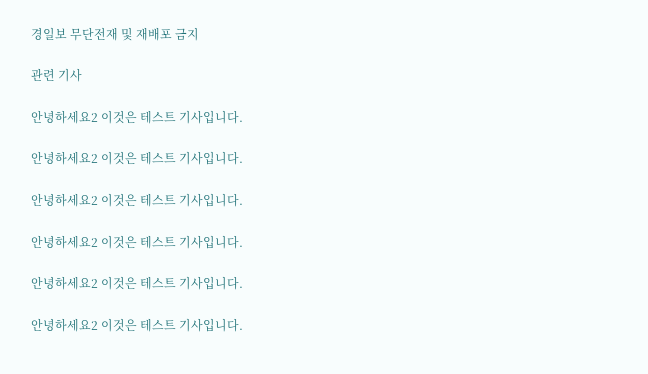경일보 무단전재 및 재배포 금지

관련 기사

안녕하세요2 이것은 테스트 기사입니다.

안녕하세요2 이것은 테스트 기사입니다.

안녕하세요2 이것은 테스트 기사입니다.

안녕하세요2 이것은 테스트 기사입니다.

안녕하세요2 이것은 테스트 기사입니다.

안녕하세요2 이것은 테스트 기사입니다.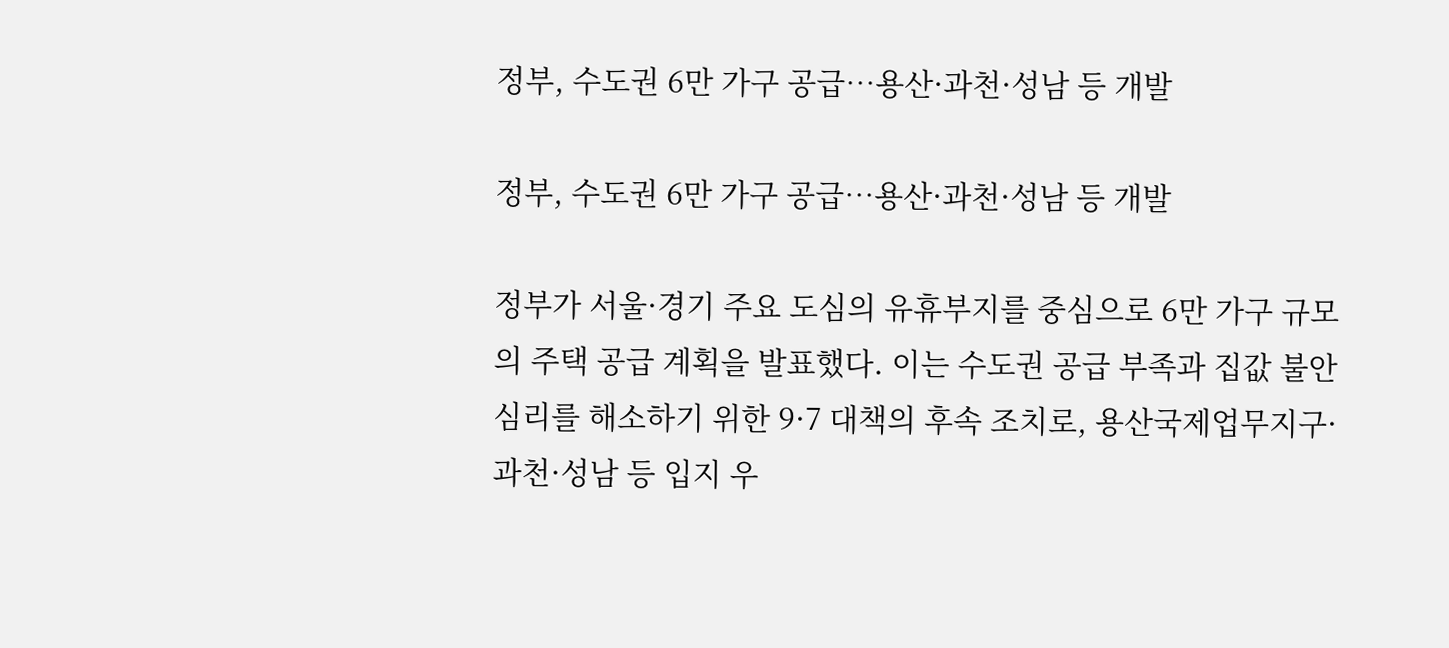정부, 수도권 6만 가구 공급…용산·과천·성남 등 개발

정부, 수도권 6만 가구 공급…용산·과천·성남 등 개발

정부가 서울·경기 주요 도심의 유휴부지를 중심으로 6만 가구 규모의 주택 공급 계획을 발표했다. 이는 수도권 공급 부족과 집값 불안 심리를 해소하기 위한 9·7 대책의 후속 조치로, 용산국제업무지구·과천·성남 등 입지 우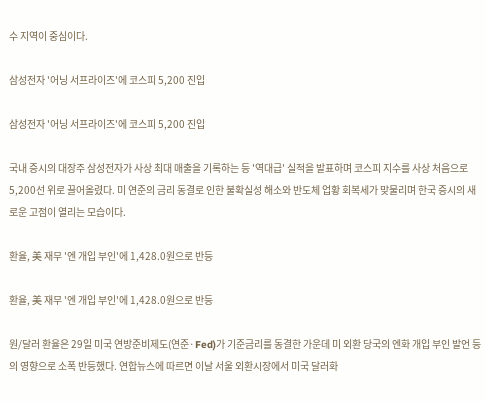수 지역이 중심이다.

삼성전자 '어닝 서프라이즈'에 코스피 5,200 진입

삼성전자 '어닝 서프라이즈'에 코스피 5,200 진입

국내 증시의 대장주 삼성전자가 사상 최대 매출을 기록하는 등 '역대급' 실적을 발표하며 코스피 지수를 사상 처음으로 5,200선 위로 끌어올렸다. 미 연준의 금리 동결로 인한 불확실성 해소와 반도체 업황 회복세가 맞물리며 한국 증시의 새로운 고점이 열리는 모습이다.

환율, 美 재무 '엔 개입 부인'에 1,428.0원으로 반등

환율, 美 재무 '엔 개입 부인'에 1,428.0원으로 반등

원/달러 환율은 29일 미국 연방준비제도(연준·Fed)가 기준금리를 동결한 가운데 미 외환 당국의 엔화 개입 부인 발언 등의 영향으로 소폭 반등했다. 연합뉴스에 따르면 이날 서울 외환시장에서 미국 달러화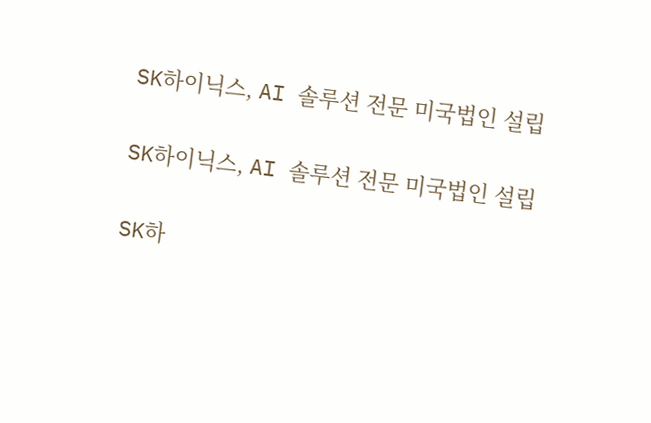SK하이닉스, AI 솔루션 전문 미국법인 설립

SK하이닉스, AI 솔루션 전문 미국법인 설립

SK하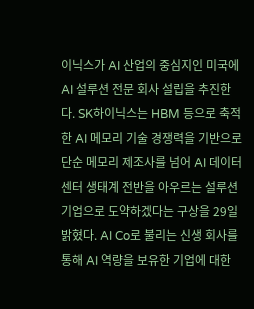이닉스가 AI 산업의 중심지인 미국에 AI 설루션 전문 회사 설립을 추진한다. SK하이닉스는 HBM 등으로 축적한 AI 메모리 기술 경쟁력을 기반으로 단순 메모리 제조사를 넘어 AI 데이터센터 생태계 전반을 아우르는 설루션 기업으로 도약하겠다는 구상을 29일 밝혔다. AI Co로 불리는 신생 회사를 통해 AI 역량을 보유한 기업에 대한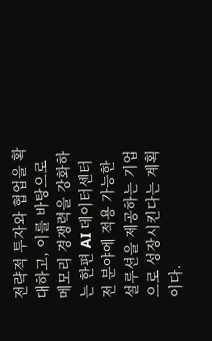전략적 투자와 협업을 확대하고, 이를 바탕으로 메모리 경쟁력을 강화하는 한편 AI 데이터센터 전 분야에 적용 가능한 설루션을 제공하는 기업으로 성장시킨다는 계획이다.